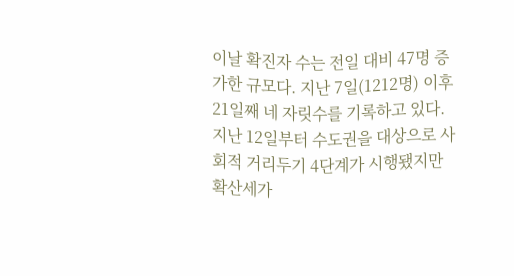이날 확진자 수는 전일 대비 47명 증가한 규모다. 지난 7일(1212명) 이후 21일째 네 자릿수를 기록하고 있다. 지난 12일부터 수도권을 대상으로 사회적 거리두기 4단계가 시행됐지만 확산세가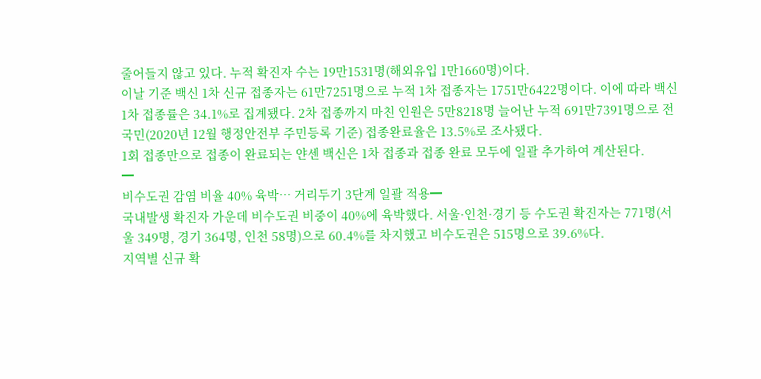줄어들지 않고 있다. 누적 확진자 수는 19만1531명(해외유입 1만1660명)이다.
이날 기준 백신 1차 신규 접종자는 61만7251명으로 누적 1차 접종자는 1751만6422명이다. 이에 따라 백신 1차 접종률은 34.1%로 집계됐다. 2차 접종까지 마친 인원은 5만8218명 늘어난 누적 691만7391명으로 전 국민(2020년 12월 행정안전부 주민등록 기준) 접종완료율은 13.5%로 조사됐다.
1회 접종만으로 접종이 완료되는 얀센 백신은 1차 접종과 접종 완료 모두에 일괄 추가하여 계산된다.
━
비수도권 감염 비율 40% 육박… 거리두기 3단계 일괄 적용━
국내발생 확진자 가운데 비수도권 비중이 40%에 육박했다. 서울·인천·경기 등 수도권 확진자는 771명(서울 349명, 경기 364명, 인천 58명)으로 60.4%를 차지했고 비수도권은 515명으로 39.6%다.
지역별 신규 확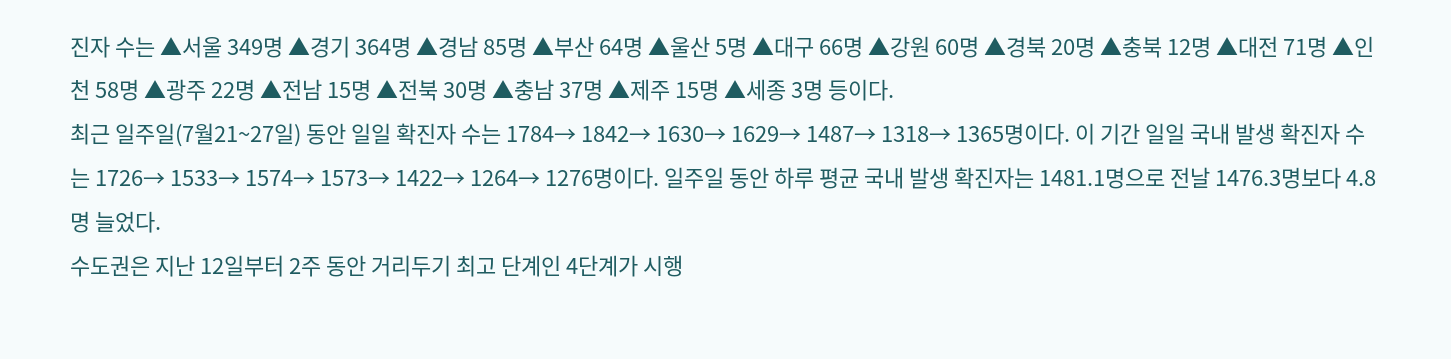진자 수는 ▲서울 349명 ▲경기 364명 ▲경남 85명 ▲부산 64명 ▲울산 5명 ▲대구 66명 ▲강원 60명 ▲경북 20명 ▲충북 12명 ▲대전 71명 ▲인천 58명 ▲광주 22명 ▲전남 15명 ▲전북 30명 ▲충남 37명 ▲제주 15명 ▲세종 3명 등이다.
최근 일주일(7월21~27일) 동안 일일 확진자 수는 1784→ 1842→ 1630→ 1629→ 1487→ 1318→ 1365명이다. 이 기간 일일 국내 발생 확진자 수는 1726→ 1533→ 1574→ 1573→ 1422→ 1264→ 1276명이다. 일주일 동안 하루 평균 국내 발생 확진자는 1481.1명으로 전날 1476.3명보다 4.8명 늘었다.
수도권은 지난 12일부터 2주 동안 거리두기 최고 단계인 4단계가 시행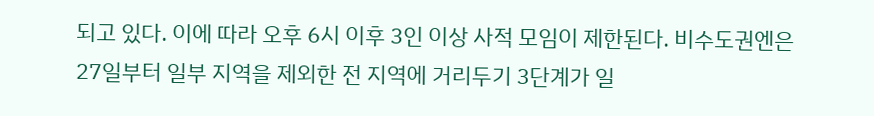되고 있다. 이에 따라 오후 6시 이후 3인 이상 사적 모임이 제한된다. 비수도권엔은 27일부터 일부 지역을 제외한 전 지역에 거리두기 3단계가 일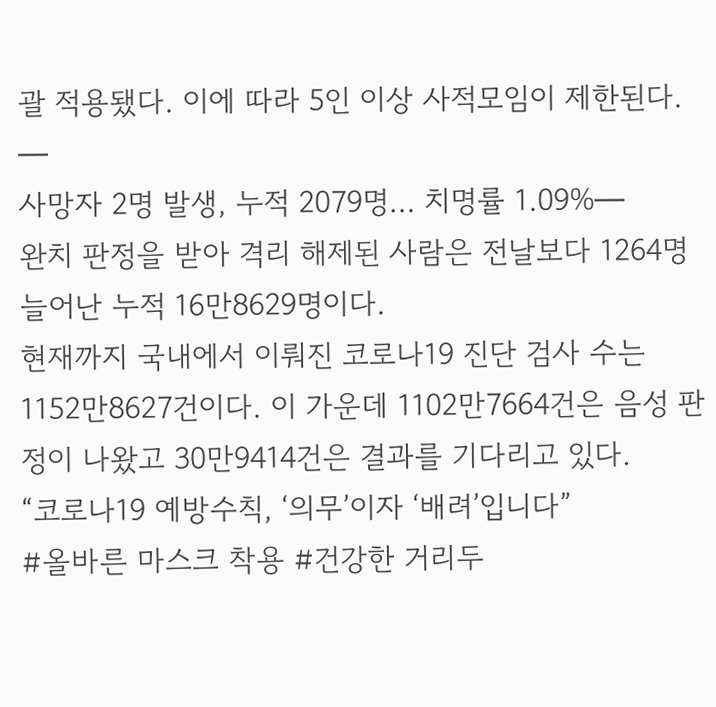괄 적용됐다. 이에 따라 5인 이상 사적모임이 제한된다.
━
사망자 2명 발생, 누적 2079명… 치명률 1.09%━
완치 판정을 받아 격리 해제된 사람은 전날보다 1264명 늘어난 누적 16만8629명이다.
현재까지 국내에서 이뤄진 코로나19 진단 검사 수는 1152만8627건이다. 이 가운데 1102만7664건은 음성 판정이 나왔고 30만9414건은 결과를 기다리고 있다.
“코로나19 예방수칙, ‘의무’이자 ‘배려’입니다”
#올바른 마스크 착용 #건강한 거리두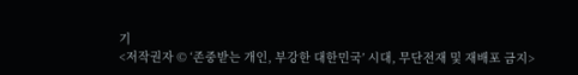기
<저작권자 © ‘존중받는 개인, 부강한 대한민국’ 시대, 무단전재 및 재배포 금지>